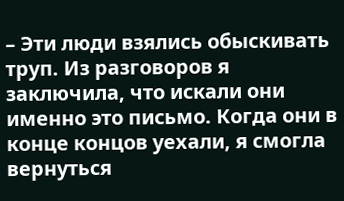– Эти люди взялись обыскивать труп. Из разговоров я заключила, что искали они именно это письмо. Когда они в конце концов уехали, я смогла вернуться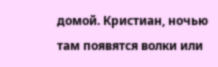домой. Кристиан, ночью там появятся волки или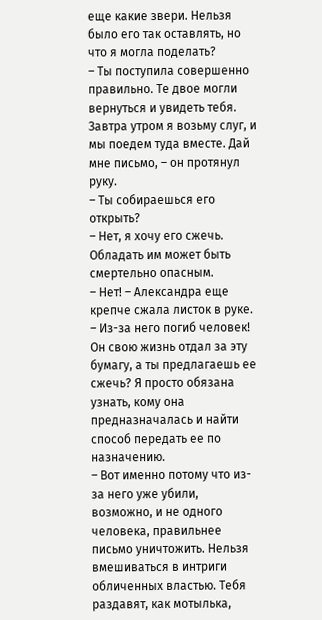еще какие звери. Нельзя было его так оставлять, но что я могла поделать?
– Ты поступила совершенно правильно. Те двое могли вернуться и увидеть тебя. Завтра утром я возьму слуг, и мы поедем туда вместе. Дай мне письмо, – он протянул руку.
– Ты собираешься его открыть?
– Нет, я хочу его сжечь. Обладать им может быть смертельно опасным.
– Нет! – Александра еще крепче сжала листок в руке. – Из-за него погиб человек! Он свою жизнь отдал за эту бумагу, а ты предлагаешь ее сжечь? Я просто обязана узнать, кому она предназначалась и найти способ передать ее по назначению.
– Вот именно потому что из-за него уже убили, возможно, и не одного человека, правильнее письмо уничтожить. Нельзя вмешиваться в интриги обличенных властью. Тебя раздавят, как мотылька,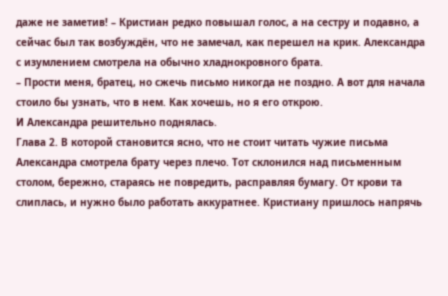даже не заметив! – Кристиан редко повышал голос, а на сестру и подавно, а сейчас был так возбуждён, что не замечал, как перешел на крик. Александра с изумлением смотрела на обычно хладнокровного брата.
– Прости меня, братец, но сжечь письмо никогда не поздно. А вот для начала стоило бы узнать, что в нем. Как хочешь, но я его открою.
И Александра решительно поднялась.
Глава 2. В которой становится ясно, что не стоит читать чужие письма
Александра смотрела брату через плечо. Тот склонился над письменным столом, бережно, стараясь не повредить, расправляя бумагу. От крови та слиплась, и нужно было работать аккуратнее. Кристиану пришлось напрячь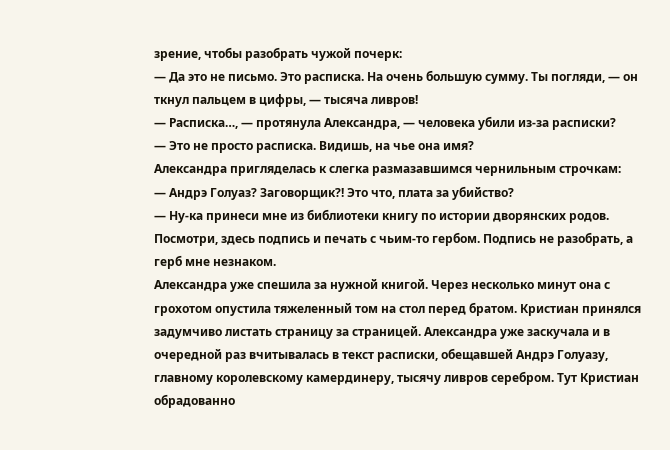зрение, чтобы разобрать чужой почерк:
— Да это не письмо. Это расписка. На очень большую сумму. Ты погляди, — он ткнул пальцем в цифры, — тысяча ливров!
— Расписка…, — протянула Александра, — человека убили из-за расписки?
— Это не просто расписка. Видишь, на чье она имя?
Александра пригляделась к слегка размазавшимся чернильным строчкам:
— Андрэ Голуаз? Заговорщик?! Это что, плата за убийство?
— Ну-ка принеси мне из библиотеки книгу по истории дворянских родов. Посмотри, здесь подпись и печать с чьим-то гербом. Подпись не разобрать, а герб мне незнаком.
Александра уже спешила за нужной книгой. Через несколько минут она с грохотом опустила тяжеленный том на стол перед братом. Кристиан принялся задумчиво листать страницу за страницей. Александра уже заскучала и в очередной раз вчитывалась в текст расписки, обещавшей Андрэ Голуазу, главному королевскому камердинеру, тысячу ливров серебром. Тут Кристиан обрадованно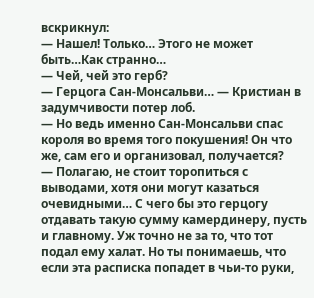вскрикнул:
— Нашел! Только… Этого не может быть…Как странно…
— Чей, чей это герб?
— Герцога Сан-Монсальви… — Кристиан в задумчивости потер лоб.
— Но ведь именно Сан-Монсальви спас короля во время того покушения! Он что же, сам его и организовал, получается?
— Полагаю, не стоит торопиться с выводами, хотя они могут казаться очевидными… С чего бы это герцогу отдавать такую сумму камердинеру, пусть и главному. Уж точно не за то, что тот подал ему халат. Но ты понимаешь, что если эта расписка попадет в чьи-то руки,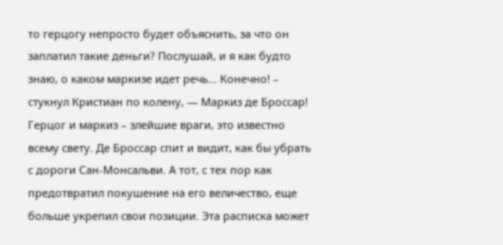то герцогу непросто будет объяснить, за что он заплатил такие деньги? Послушай, и я как будто знаю, о каком маркизе идет речь… Конечно! – стукнул Кристиан по колену, — Маркиз де Броссар! Герцог и маркиз – злейшие враги, это известно всему свету. Де Броссар спит и видит, как бы убрать с дороги Сан-Монсальви. А тот, с тех пор как предотвратил покушение на его величество, еще больше укрепил свои позиции. Эта расписка может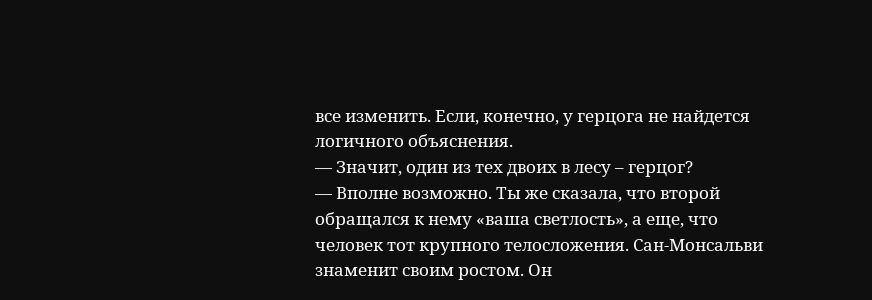все изменить. Если, конечно, у герцога не найдется логичного объяснения.
— Значит, один из тех двоих в лесу – герцог?
— Вполне возможно. Ты же сказала, что второй обращался к нему «ваша светлость», а еще, что человек тот крупного телосложения. Сан-Монсальви знаменит своим ростом. Он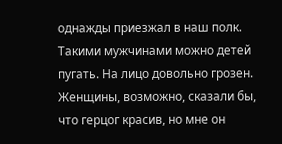однажды приезжал в наш полк. Такими мужчинами можно детей пугать. На лицо довольно грозен. Женщины, возможно, сказали бы, что герцог красив, но мне он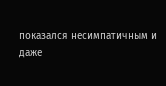показался несимпатичным и даже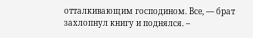отталкивающим господином. Все, — брат захлопнул книгу и поднялся. –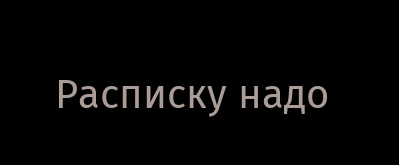Расписку надо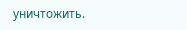уничтожить.